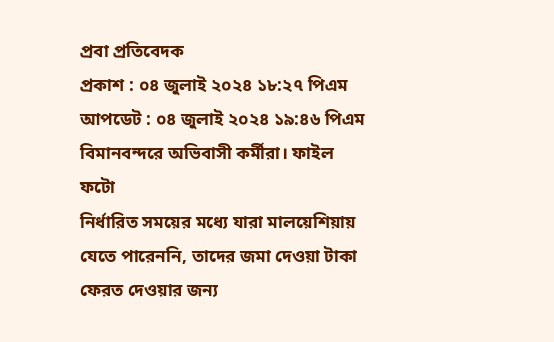প্রবা প্রতিবেদক
প্রকাশ : ০৪ জুলাই ২০২৪ ১৮:২৭ পিএম
আপডেট : ০৪ জুলাই ২০২৪ ১৯:৪৬ পিএম
বিমানবন্দরে অভিবাসী কর্মীরা। ফাইল ফটো
নির্ধারিত সময়ের মধ্যে যারা মালয়েশিয়ায় যেতে পারেননি, তাদের জমা দেওয়া টাকা ফেরত দেওয়ার জন্য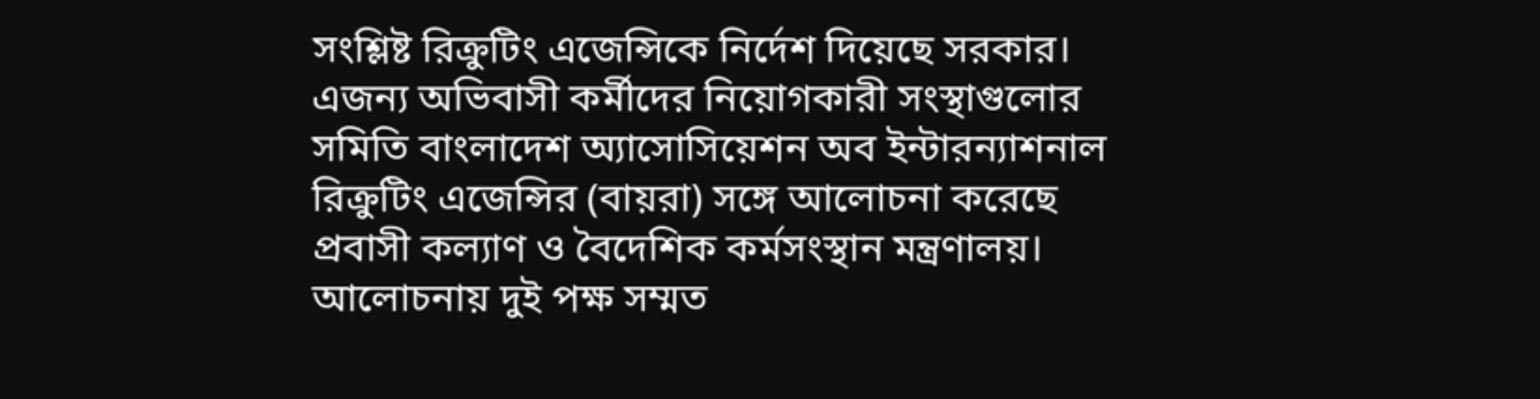সংশ্লিষ্ট রিক্রুটিং এজেন্সিকে নির্দেশ দিয়েছে সরকার। এজন্য অভিবাসী কর্মীদের নিয়োগকারী সংস্থাগুলোর সমিতি বাংলাদেশ অ্যাসোসিয়েশন অব ইন্টারন্যাশনাল রিক্রুটিং এজেন্সির (বায়রা) সঙ্গে আলোচনা করেছে প্রবাসী কল্যাণ ও বৈদেশিক কর্মসংস্থান মন্ত্রণালয়। আলোচনায় দুই পক্ষ সম্মত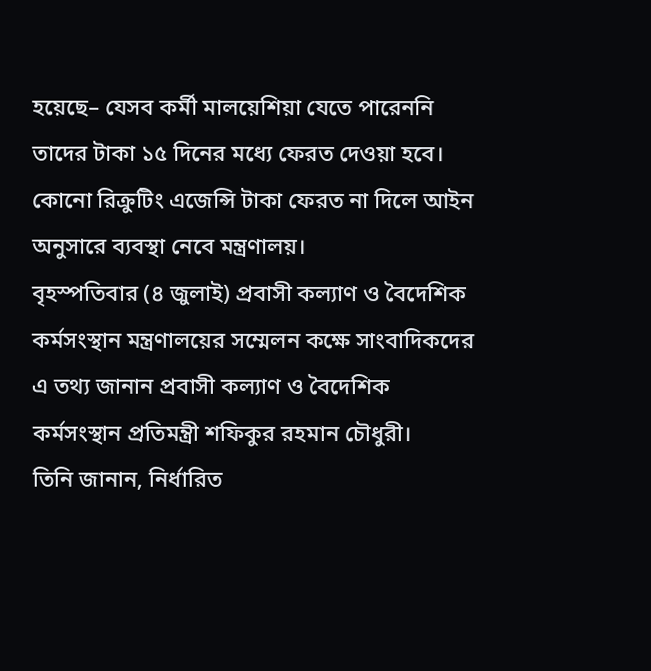হয়েছে– যেসব কর্মী মালয়েশিয়া যেতে পারেননি তাদের টাকা ১৫ দিনের মধ্যে ফেরত দেওয়া হবে। কোনো রিক্রুটিং এজেন্সি টাকা ফেরত না দিলে আইন অনুসারে ব্যবস্থা নেবে মন্ত্রণালয়।
বৃহস্পতিবার (৪ জুলাই) প্রবাসী কল্যাণ ও বৈদেশিক কর্মসংস্থান মন্ত্রণালয়ের সম্মেলন কক্ষে সাংবাদিকদের এ তথ্য জানান প্রবাসী কল্যাণ ও বৈদেশিক কর্মসংস্থান প্রতিমন্ত্রী শফিকুর রহমান চৌধুরী।
তিনি জানান, নির্ধারিত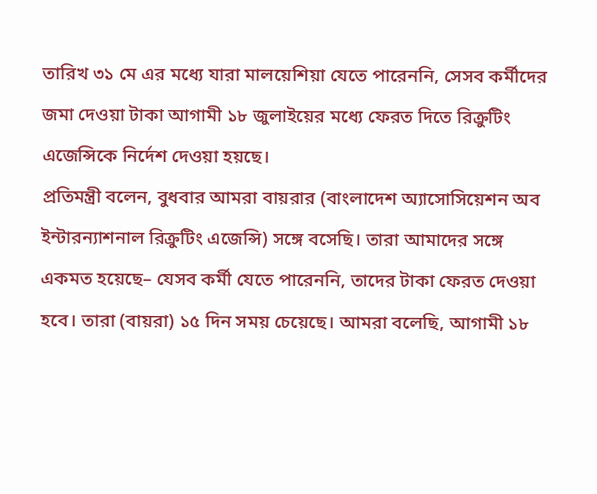তারিখ ৩১ মে এর মধ্যে যারা মালয়েশিয়া যেতে পারেননি, সেসব কর্মীদের জমা দেওয়া টাকা আগামী ১৮ জুলাইয়ের মধ্যে ফেরত দিতে রিক্রুটিং এজেন্সিকে নির্দেশ দেওয়া হয়ছে।
প্রতিমন্ত্রী বলেন, বুধবার আমরা বায়রার (বাংলাদেশ অ্যাসোসিয়েশন অব ইন্টারন্যাশনাল রিক্রুটিং এজেন্সি) সঙ্গে বসেছি। তারা আমাদের সঙ্গে একমত হয়েছে– যেসব কর্মী যেতে পারেননি, তাদের টাকা ফেরত দেওয়া হবে। তারা (বায়রা) ১৫ দিন সময় চেয়েছে। আমরা বলেছি, আগামী ১৮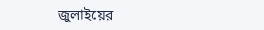জুলাইয়ের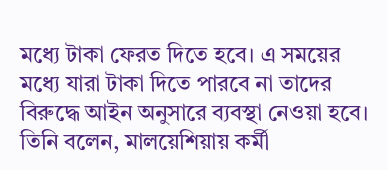মধ্যে টাকা ফেরত দিতে হবে। এ সময়ের মধ্যে যারা টাকা দিতে পারবে না তাদের বিরুদ্ধে আইন অনুসারে ব্যবস্থা নেওয়া হবে।
তিনি বলেন, মালয়েশিয়ায় কর্মী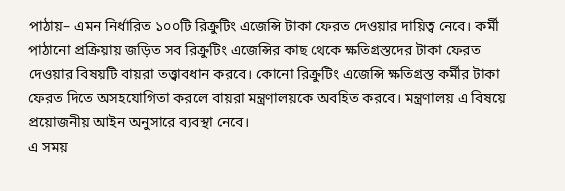পাঠায়– এমন নির্ধারিত ১০০টি রিক্রুটিং এজেন্সি টাকা ফেরত দেওয়ার দায়িত্ব নেবে। কর্মী পাঠানো প্রক্রিয়ায় জড়িত সব রিক্রুটিং এজেন্সির কাছ থেকে ক্ষতিগ্রস্তদের টাকা ফেরত দেওয়ার বিষয়টি বায়রা তত্ত্বাবধান করবে। কোনো রিক্রুটিং এজেন্সি ক্ষতিগ্রস্ত কর্মীর টাকা ফেরত দিতে অসহযোগিতা করলে বায়রা মন্ত্রণালয়কে অবহিত করবে। মন্ত্রণালয় এ বিষয়ে প্রয়োজনীয় আইন অনুসারে ব্যবস্থা নেবে।
এ সময়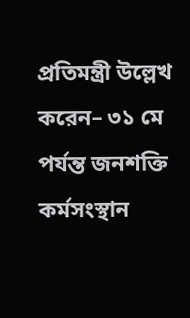প্রতিমন্ত্রী উল্লেখ করেন– ৩১ মে পর্যন্ত জনশক্তি কর্মসংস্থান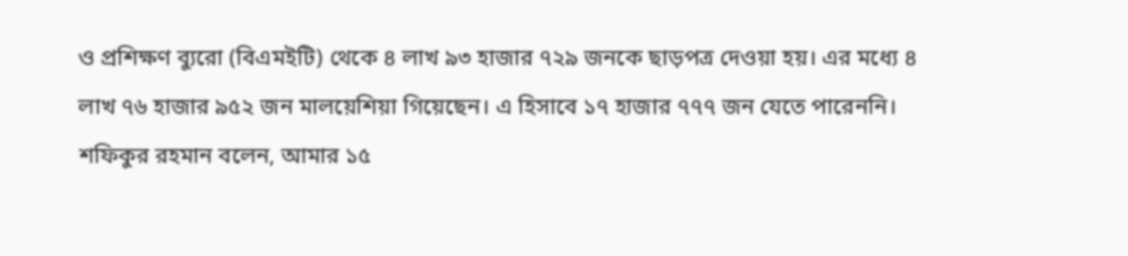ও প্রশিক্ষণ ব্যুরো (বিএমইটি) থেকে ৪ লাখ ৯৩ হাজার ৭২৯ জনকে ছাড়পত্র দেওয়া হয়। এর মধ্যে ৪ লাখ ৭৬ হাজার ৯৫২ জন মালয়েশিয়া গিয়েছেন। এ হিসাবে ১৭ হাজার ৭৭৭ জন যেতে পারেননি।
শফিকুর রহমান বলেন, আমার ১৫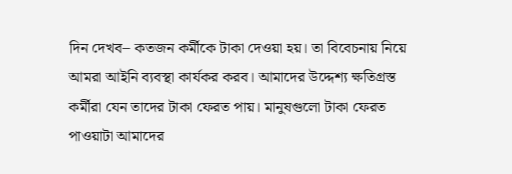দিন দেখব– কতজন কর্মীকে টাকা দেওয়া হয়। তা বিবেচনায় নিয়ে আমরা আইনি ব্যবস্থা কার্যকর করব। আমাদের উদ্দেশ্য ক্ষতিগ্রস্ত কর্মীরা যেন তাদের টাকা ফেরত পায়। মানুষগুলো টাকা ফেরত পাওয়াটা আমাদের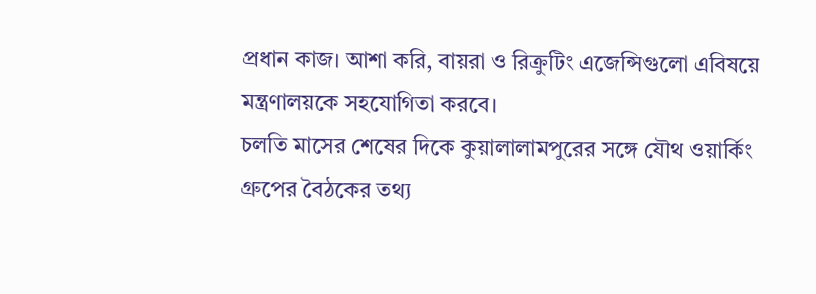প্রধান কাজ। আশা করি, বায়রা ও রিক্রুটিং এজেন্সিগুলো এবিষয়ে মন্ত্রণালয়কে সহযোগিতা করবে।
চলতি মাসের শেষের দিকে কুয়ালালামপুরের সঙ্গে যৌথ ওয়ার্কিং গ্রুপের বৈঠকের তথ্য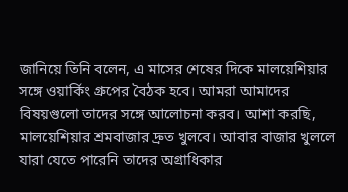জানিয়ে তিনি বলেন, এ মাসের শেষের দিকে মালয়েশিয়ার সঙ্গে ওয়ার্কিং গ্রুপের বৈঠক হবে। আমরা আমাদের বিষয়গুলো তাদের সঙ্গে আলোচনা করব। আশা করছি, মালয়েশিয়ার শ্রমবাজার দ্রুত খুলবে। আবার বাজার খুললে যারা যেতে পারেনি তাদের অগ্রাধিকার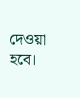দেওয়া হবে।